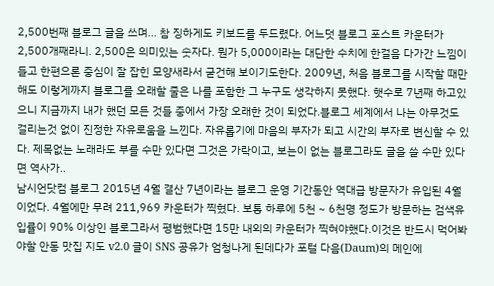2,500번째 블로그 글을 쓰며... 참 징하게도 키보드를 두드렸다. 어느덧 블로그 포스트 카운터가 2,500개째라니. 2,500은 의미있는 숫자다. 뭔가 5,000이라는 대단한 수치에 한걸음 다가간 느낌이 들고 한편으론 중심이 잘 잡힌 모양새라서 굳건해 보이기도한다. 2009년, 처음 블로그를 시작할 때만해도 이렇게까지 블로그를 오래할 줄은 나를 포함한 그 누구도 생각하지 못했다. 햇수로 7년째 하고있으니 지금까지 내가 했던 모든 것들 중에서 가장 오래한 것이 되었다.블로그 세계에서 나는 아무것도 걸리는것 없이 진정한 자유로움을 느낀다. 자유롭기에 마음의 부자가 되고 시간의 부자로 변신할 수 있다. 제목없는 노래라도 부를 수만 있다면 그것은 가락이고, 보는이 없는 블로그라도 글을 쓸 수만 있다면 역사가..
남시언닷컴 블로그 2015년 4월 결산 7년이라는 블로그 운영 기간동안 역대급 방문자가 유입된 4월이었다. 4월에만 무려 211,969 카운터가 찍혔다. 보통 하루에 5천 ~ 6천명 정도가 방문하는 검색유입률이 90% 이상인 블로그라서 평범했다면 15만 내외의 카운터가 찍혀야했다.이것은 반드시 먹어봐야할 안동 맛집 지도 v2.0 글이 SNS 공유가 엄청나게 된데다가 포털 다음(Daum)의 메인에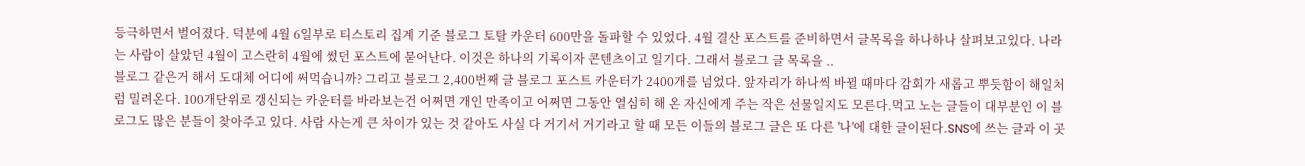등극하면서 벌어졌다. 덕분에 4월 6일부로 티스토리 집계 기준 블로그 토탈 카운터 600만을 돌파할 수 있었다. 4월 결산 포스트를 준비하면서 글목록을 하나하나 살펴보고있다. 나라는 사람이 살았던 4월이 고스란히 4월에 썼던 포스트에 묻어난다. 이것은 하나의 기록이자 콘텐츠이고 일기다. 그래서 블로그 글 목록을 ..
블로그 같은거 해서 도대체 어디에 써먹습니까? 그리고 블로그 2,400번째 글 블로그 포스트 카운터가 2400개를 넘었다. 앞자리가 하나씩 바뀔 때마다 감회가 새롭고 뿌듯함이 해일처럼 밀려온다. 100개단위로 갱신되는 카운터를 바라보는건 어쩌면 개인 만족이고 어쩌면 그동안 열심히 해 온 자신에게 주는 작은 선물일지도 모른다.먹고 노는 글들이 대부분인 이 블로그도 많은 분들이 찾아주고 있다. 사람 사는게 큰 차이가 있는 것 같아도 사실 다 거기서 거기라고 할 때 모든 이들의 블로그 글은 또 다른 '나'에 대한 글이된다.SNS에 쓰는 글과 이 곳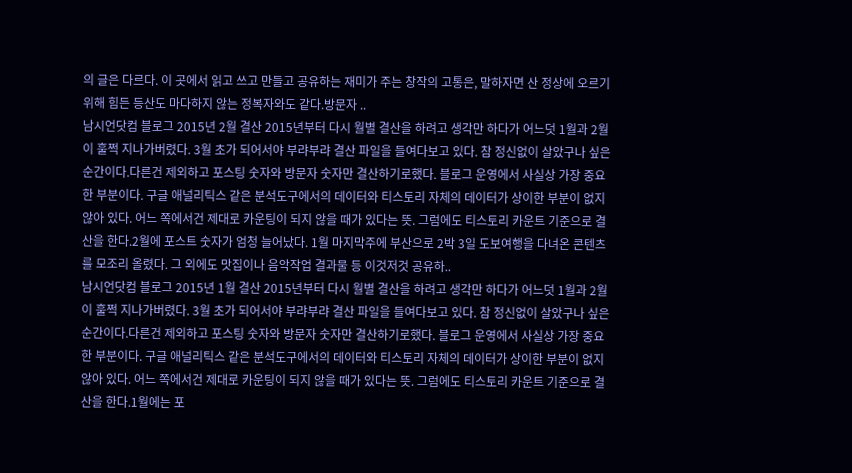의 글은 다르다. 이 곳에서 읽고 쓰고 만들고 공유하는 재미가 주는 창작의 고통은, 말하자면 산 정상에 오르기위해 힘든 등산도 마다하지 않는 정복자와도 같다.방문자 ..
남시언닷컴 블로그 2015년 2월 결산 2015년부터 다시 월별 결산을 하려고 생각만 하다가 어느덧 1월과 2월이 훌쩍 지나가버렸다. 3월 초가 되어서야 부랴부랴 결산 파일을 들여다보고 있다. 참 정신없이 살았구나 싶은 순간이다.다른건 제외하고 포스팅 숫자와 방문자 숫자만 결산하기로했다. 블로그 운영에서 사실상 가장 중요한 부분이다. 구글 애널리틱스 같은 분석도구에서의 데이터와 티스토리 자체의 데이터가 상이한 부분이 없지않아 있다. 어느 쪽에서건 제대로 카운팅이 되지 않을 때가 있다는 뜻. 그럼에도 티스토리 카운트 기준으로 결산을 한다.2월에 포스트 숫자가 엄청 늘어났다. 1월 마지막주에 부산으로 2박 3일 도보여행을 다녀온 콘텐츠를 모조리 올렸다. 그 외에도 맛집이나 음악작업 결과물 등 이것저것 공유하..
남시언닷컴 블로그 2015년 1월 결산 2015년부터 다시 월별 결산을 하려고 생각만 하다가 어느덧 1월과 2월이 훌쩍 지나가버렸다. 3월 초가 되어서야 부랴부랴 결산 파일을 들여다보고 있다. 참 정신없이 살았구나 싶은 순간이다.다른건 제외하고 포스팅 숫자와 방문자 숫자만 결산하기로했다. 블로그 운영에서 사실상 가장 중요한 부분이다. 구글 애널리틱스 같은 분석도구에서의 데이터와 티스토리 자체의 데이터가 상이한 부분이 없지않아 있다. 어느 쪽에서건 제대로 카운팅이 되지 않을 때가 있다는 뜻. 그럼에도 티스토리 카운트 기준으로 결산을 한다.1월에는 포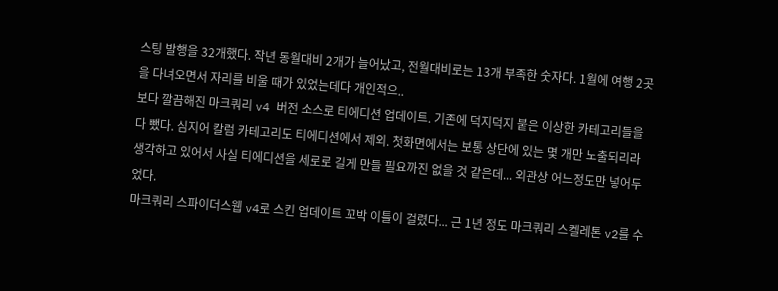스팅 발행을 32개했다. 작년 동월대비 2개가 늘어났고, 전월대비로는 13개 부족한 숫자다. 1월에 여행 2곳을 다녀오면서 자리를 비울 때가 있었는데다 개인적으..
보다 깔끔해진 마크쿼리 v4 버전 소스로 티에디션 업데이트. 기존에 덕지덕지 붙은 이상한 카테고리들을 다 뺐다. 심지어 칼럼 카테고리도 티에디션에서 제외. 첫화면에서는 보통 상단에 있는 몇 개만 노출되리라 생각하고 있어서 사실 티에디션을 세로로 길게 만들 필요까진 없을 것 같은데... 외관상 어느정도만 넣어두었다.
마크쿼리 스파이더스웹 v4로 스킨 업데이트 꼬박 이틀이 걸렸다... 근 1년 정도 마크쿼리 스켈레톤 v2를 수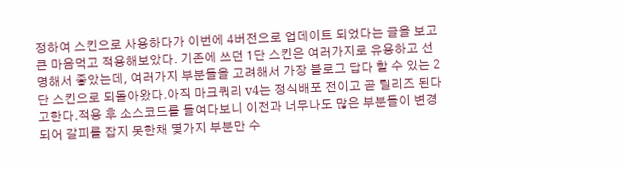정하여 스킨으로 사용하다가 이번에 4버전으로 업데이트 되었다는 글을 보고 큰 마음먹고 적용해보았다. 기존에 쓰던 1단 스킨은 여러가지로 유용하고 선명해서 좋았는데, 여러가지 부분들을 고려해서 가장 블로그 답다 할 수 있는 2단 스킨으로 되돌아왔다.아직 마크쿼리 v4는 정식배포 전이고 곧 릴리즈 된다고한다.적용 후 소스코드를 들여다보니 이전과 너무나도 많은 부분들이 변경되어 갈피를 잡지 못한채 몇가지 부분만 수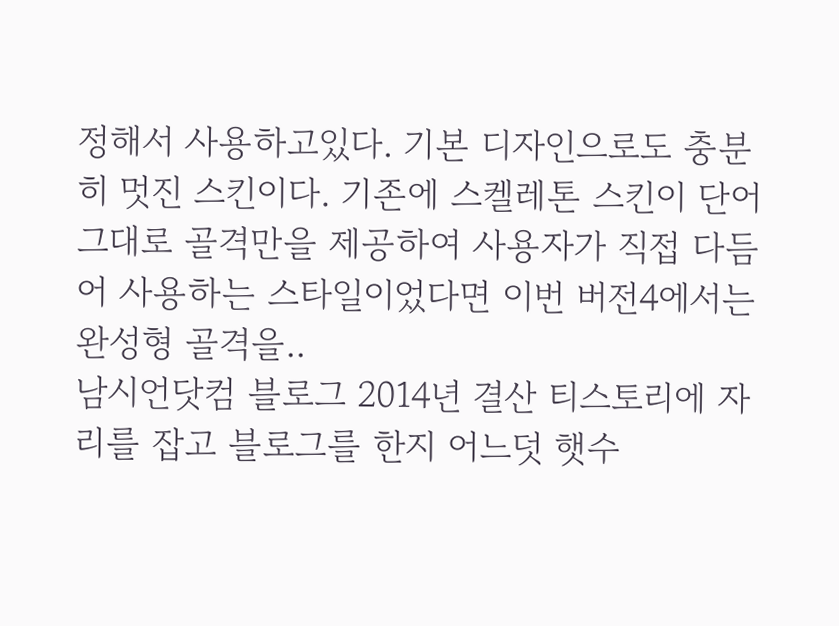정해서 사용하고있다. 기본 디자인으로도 충분히 멋진 스킨이다. 기존에 스켈레톤 스킨이 단어 그대로 골격만을 제공하여 사용자가 직접 다듬어 사용하는 스타일이었다면 이번 버전4에서는 완성형 골격을..
남시언닷컴 블로그 2014년 결산 티스토리에 자리를 잡고 블로그를 한지 어느덧 햇수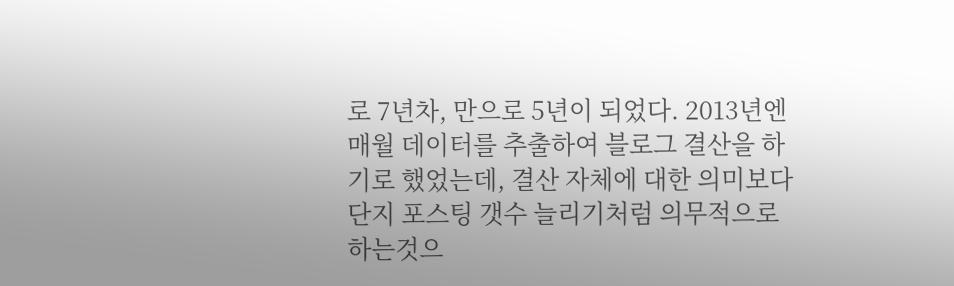로 7년차, 만으로 5년이 되었다. 2013년엔 매월 데이터를 추출하여 블로그 결산을 하기로 했었는데, 결산 자체에 대한 의미보다 단지 포스팅 갯수 늘리기처럼 의무적으로 하는것으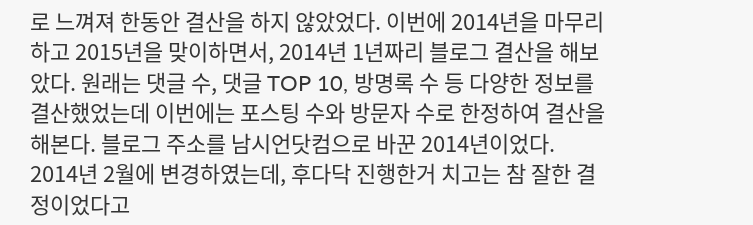로 느껴져 한동안 결산을 하지 않았었다. 이번에 2014년을 마무리하고 2015년을 맞이하면서, 2014년 1년짜리 블로그 결산을 해보았다. 원래는 댓글 수, 댓글 TOP 10, 방명록 수 등 다양한 정보를 결산했었는데 이번에는 포스팅 수와 방문자 수로 한정하여 결산을 해본다. 블로그 주소를 남시언닷컴으로 바꾼 2014년이었다. 2014년 2월에 변경하였는데, 후다닥 진행한거 치고는 참 잘한 결정이었다고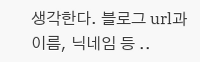생각한다. 블로그 url과 이름, 닉네임 등 ..